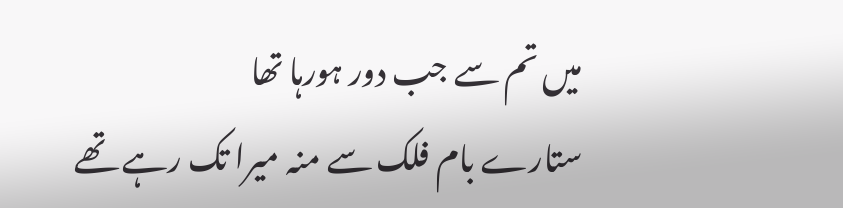میں تم سے جب دور ہورہا تھا
ستارے بام فلک سے منہ میرا تک رہے تھے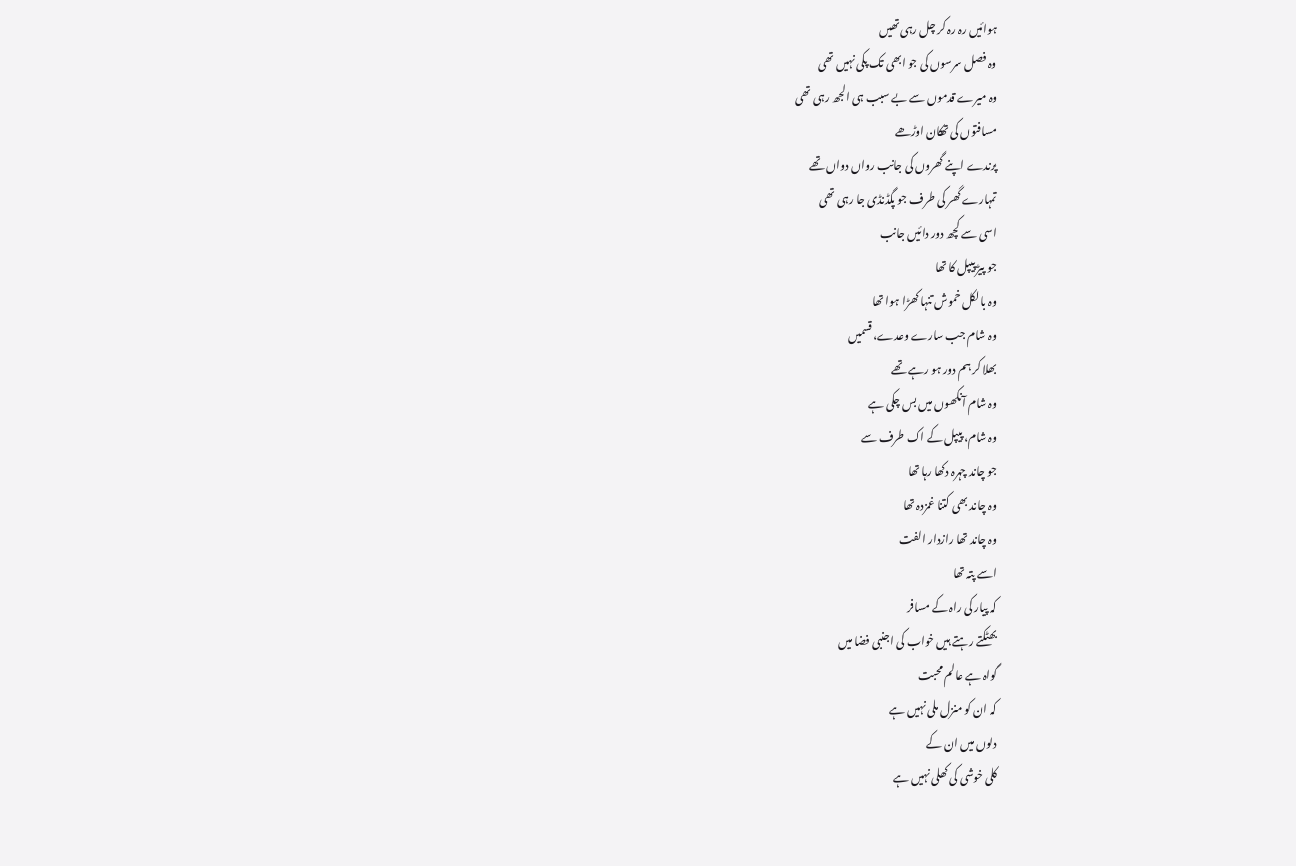ہوائیں رہ رہ کر چل رہی تھیں
وہ فصل سرسوں کی جو ابھی تک پکی نہیں تھی
وہ میرے قدموں سے بے سبب ہی الجھ رہی تھی
مسافتوں کی تھکان اوڑھے
پرندے اپنے گھروں کی جانب رواں دواں تھے
تمہارے گھر کی طرف جو پگڈنڈی جا رہی تھی
اسی سے کچھ دور دائیں جانب
جو پیڑ پیپل کا تھا
وہ بالکل خموش تنہا کھڑا ہوا تھا
وہ شام جب سارے وعدے، قسمیں
بھلا کر ہم دور ہو رہے تھے
وہ شام آنکھوں میں بس چکی ہے
وہ شام، پیپل کے اک طرف سے
جو چاند چہرہ دکھا رہا تھا
وہ چاند بھی کتنا غمزدہ تھا
وہ چاند تھا رازدار الفت
اسے پتہ تھا
کہ پیار کی راہ کے مسافر
بھٹکتے رہتے ہیں خواب کی اجنبی فضا میں
گواہ ہے عالم محبت
کہ ان کو منزل ملی نہیں ہے
دلوں میں ان کے
کلی خوشی کی کھلی نہیں ہے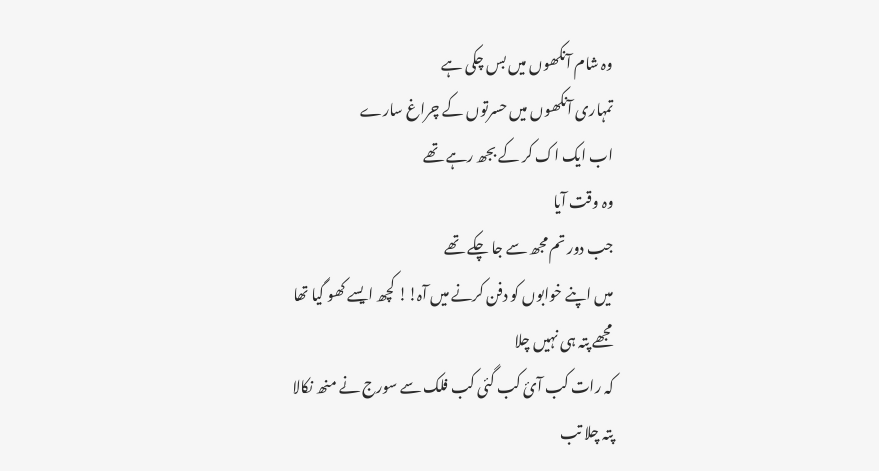وہ شام آنکھوں میں بس چکی ہے
تمہاری آنکھوں میں حسرتوں کے چراغ سارے
اب ایک اک کر کے بجھ رہے تھے
وہ وقت آیا
جب دور تم مجھ سے جا چکے تھے
میں اپنے خوابوں کو دفن کرنے میں آہ!! کچھ ایسے کھو گیا تھا
مجھے پتہ ہی نہیں چلا
کہ رات کب آئ کب گئی کب فلک سے سورج نے منھ نکالا
پتہ چلا تب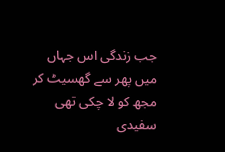جب زندگی اس جہاں میں پھر سے گھسیٹ کر مجھ کو لا چکی تھی
سفیدی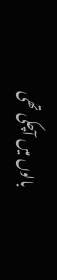بالوں میں آچکی تھی